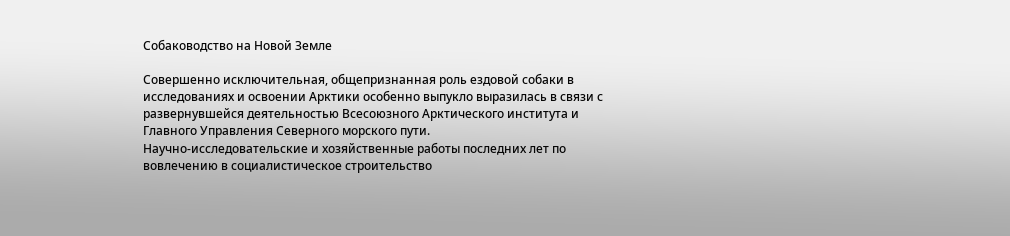Собаководство на Новой Земле

Совершенно исключительная, общепризнанная роль ездовой собаки в исследованиях и освоении Арктики особенно выпукло выразилась в связи с развернувшейся деятельностью Всесоюзного Арктического института и Главного Управления Северного морского пути.
Научно-исследовательские и хозяйственные работы последних лет по вовлечению в социалистическое строительство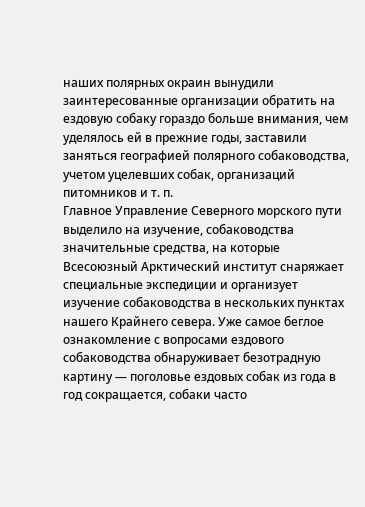наших полярных окраин вынудили заинтересованные организации обратить на ездовую собаку гораздо больше внимания, чем уделялось ей в прежние годы, заставили заняться географией полярного собаководства, учетом уцелевших собак, организаций питомников и т. п.
Главное Управление Северного морского пути выделило на изучение, собаководства значительные средства, на которые Всесоюзный Арктический институт снаряжает специальные экспедиции и организует изучение собаководства в нескольких пунктах нашего Крайнего севера. Уже самое беглое ознакомление с вопросами ездового собаководства обнаруживает безотрадную картину — поголовье ездовых собак из года в год сокращается, собаки часто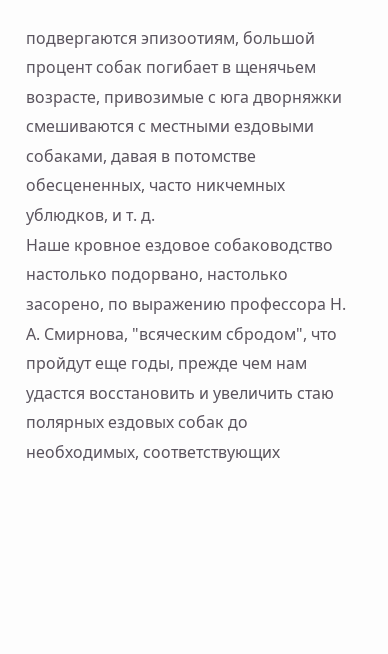подвергаются эпизоотиям, большой процент собак погибает в щенячьем возрасте, привозимые с юга дворняжки смешиваются с местными ездовыми собаками, давая в потомстве обесцененных, часто никчемных ублюдков, и т. д.
Наше кровное ездовое собаководство настолько подорвано, настолько засорено, по выражению профессора Н. А. Смирнова, "всяческим сбродом", что пройдут еще годы, прежде чем нам удастся восстановить и увеличить стаю полярных ездовых собак до необходимых, соответствующих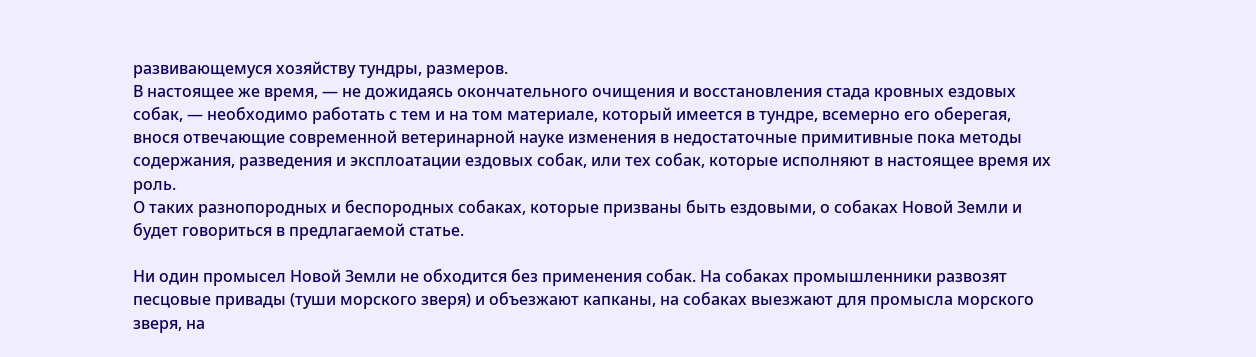развивающемуся хозяйству тундры, размеров.
В настоящее же время, — не дожидаясь окончательного очищения и восстановления стада кровных ездовых собак, — необходимо работать с тем и на том материале, который имеется в тундре, всемерно его оберегая, внося отвечающие современной ветеринарной науке изменения в недостаточные примитивные пока методы содержания, разведения и эксплоатации ездовых собак, или тех собак, которые исполняют в настоящее время их роль.
О таких разнопородных и беспородных собаках, которые призваны быть ездовыми, о собаках Новой Земли и будет говориться в предлагаемой статье.

Ни один промысел Новой Земли не обходится без применения собак. На собаках промышленники развозят песцовые привады (туши морского зверя) и объезжают капканы, на собаках выезжают для промысла морского зверя, на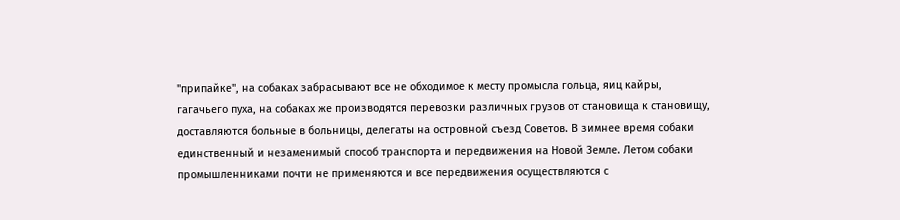"припайке", на собаках забрасывают все не обходимое к месту промысла гольца, яиц кайры, гагачьего пуха, на собаках же производятся перевозки различных грузов от становища к становищу, доставляются больные в больницы, делегаты на островной съезд Советов. В зимнее время собаки единственный и незаменимый способ транспорта и передвижения на Новой Земле. Летом собаки промышленниками почти не применяются и все передвижения осуществляются с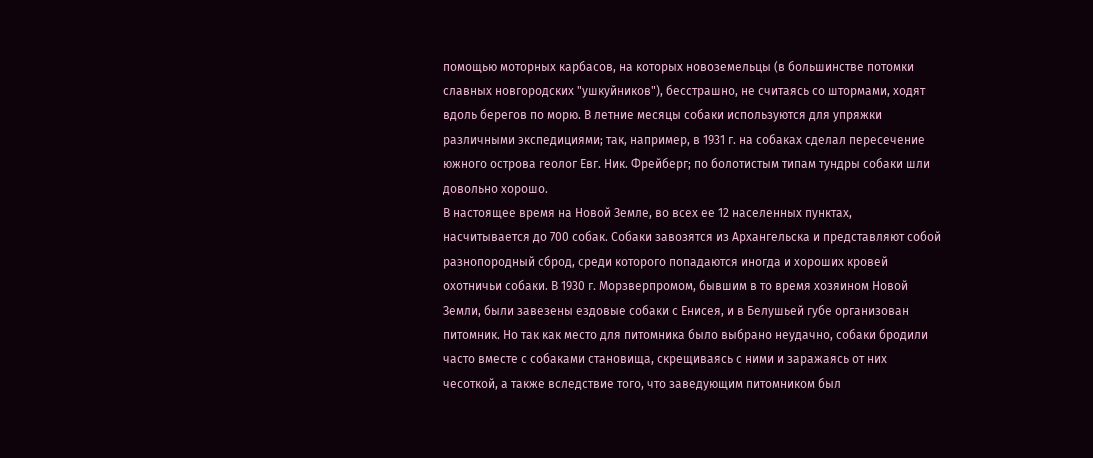помощью моторных карбасов, на которых новоземельцы (в большинстве потомки славных новгородских "ушкуйников"), бесстрашно, не считаясь со штормами, ходят вдоль берегов по морю. В летние месяцы собаки используются для упряжки различными экспедициями; так, например, в 1931 г. на собаках сделал пересечение южного острова геолог Евг. Ник. Фрейберг; по болотистым типам тундры собаки шли довольно хорошо.
В настоящее время на Новой Земле, во всех ее 12 населенных пунктах, насчитывается до 700 собак. Собаки завозятся из Архангельска и представляют собой разнопородный сброд, среди которого попадаются иногда и хороших кровей охотничьи собаки. В 1930 г. Морзверпромом, бывшим в то время хозяином Новой Земли, были завезены ездовые собаки с Енисея, и в Белушьей губе организован питомник. Но так как место для питомника было выбрано неудачно, собаки бродили часто вместе с собаками становища, скрещиваясь с ними и заражаясь от них чесоткой, а также вследствие того, что заведующим питомником был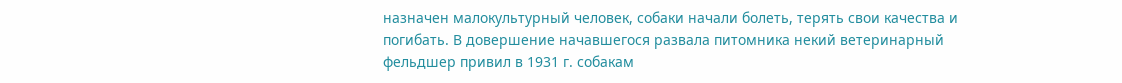назначен малокультурный человек, собаки начали болеть, терять свои качества и погибать. В довершение начавшегося развала питомника некий ветеринарный фельдшер привил в 1931 г. собакам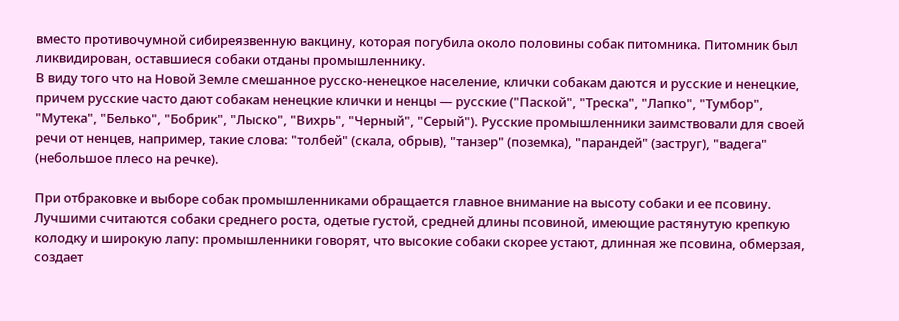вместо противочумной сибиреязвенную вакцину, которая погубила около половины собак питомника. Питомник был ликвидирован, оставшиеся собаки отданы промышленнику.
В виду того что на Новой Земле смешанное русско-ненецкое население, клички собакам даются и русские и ненецкие, причем русские часто дают собакам ненецкие клички и ненцы — русские ("Паской", "Треска", "Лапко", "Тумбор", "Мутека", "Белько", "Бобрик", "Лыско", "Вихрь", "Черный", "Серый"). Русские промышленники заимствовали для своей речи от ненцев, например, такие слова: "толбей" (скала, обрыв), "танзер" (поземка), "парандей" (заструг), "вадега" (небольшое плесо на речке).

При отбраковке и выборе собак промышленниками обращается главное внимание на высоту собаки и ее псовину. Лучшими считаются собаки среднего роста, одетые густой, средней длины псовиной, имеющие растянутую крепкую колодку и широкую лапу: промышленники говорят, что высокие собаки скорее устают, длинная же псовина, обмерзая, создает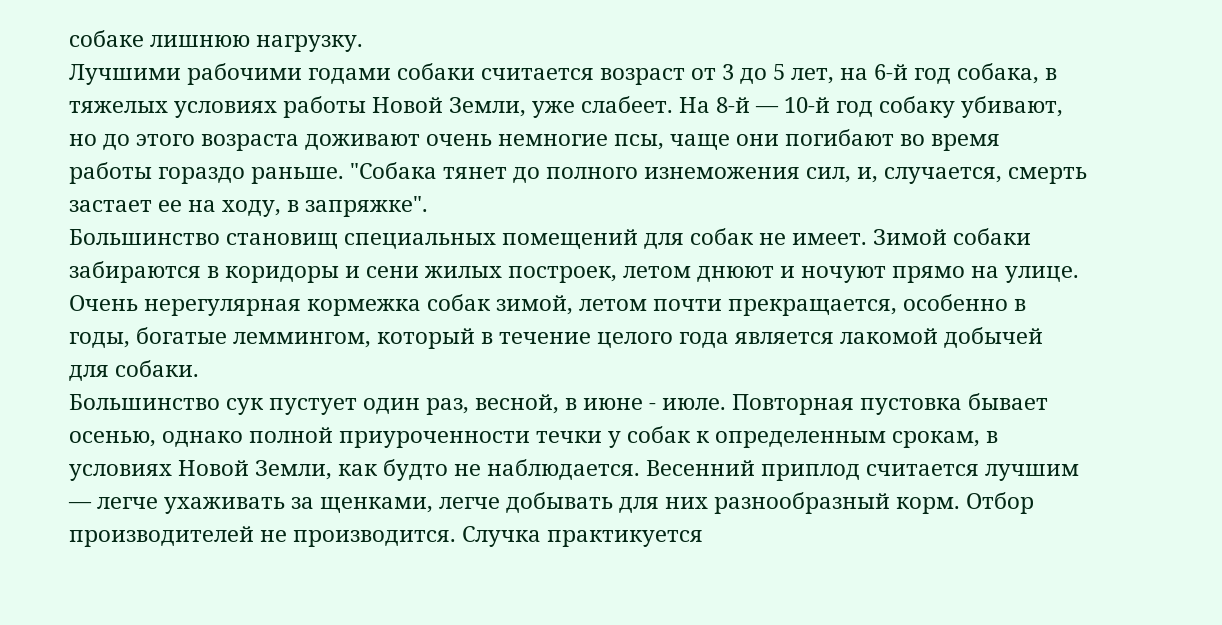собаке лишнюю нагрузку.
Лучшими рабочими годами собаки считается возраст от 3 до 5 лет, на 6-й год собака, в тяжелых условиях работы Новой Земли, уже слабеет. На 8-й — 10-й год собаку убивают, но до этого возраста доживают очень немногие псы, чаще они погибают во время работы гораздо раньше. "Собака тянет до полного изнеможения сил, и, случается, смерть застает ее на ходу, в запряжке".
Большинство становищ специальных помещений для собак не имеет. Зимой собаки забираются в коридоры и сени жилых построек, летом днюют и ночуют прямо на улице. Очень нерегулярная кормежка собак зимой, летом почти прекращается, особенно в годы, богатые леммингом, который в течение целого года является лакомой добычей для собаки.
Большинство сук пустует один раз, весной, в июне - июле. Повторная пустовка бывает осенью, однако полной приуроченности течки у собак к определенным срокам, в условиях Новой Земли, как будто не наблюдается. Весенний приплод считается лучшим — легче ухаживать за щенками, легче добывать для них разнообразный корм. Отбор производителей не производится. Случка практикуется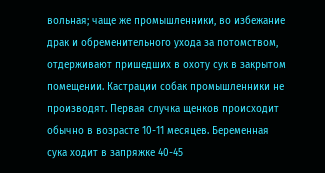вольная; чаще же промышленники, во избежание драк и обременительного ухода за потомством, отдерживают пришедших в охоту сук в закрытом помещении. Кастрации собак промышленники не производят. Первая случка щенков происходит обычно в возрасте 10-11 месяцев. Беременная сука ходит в запряжке 40-45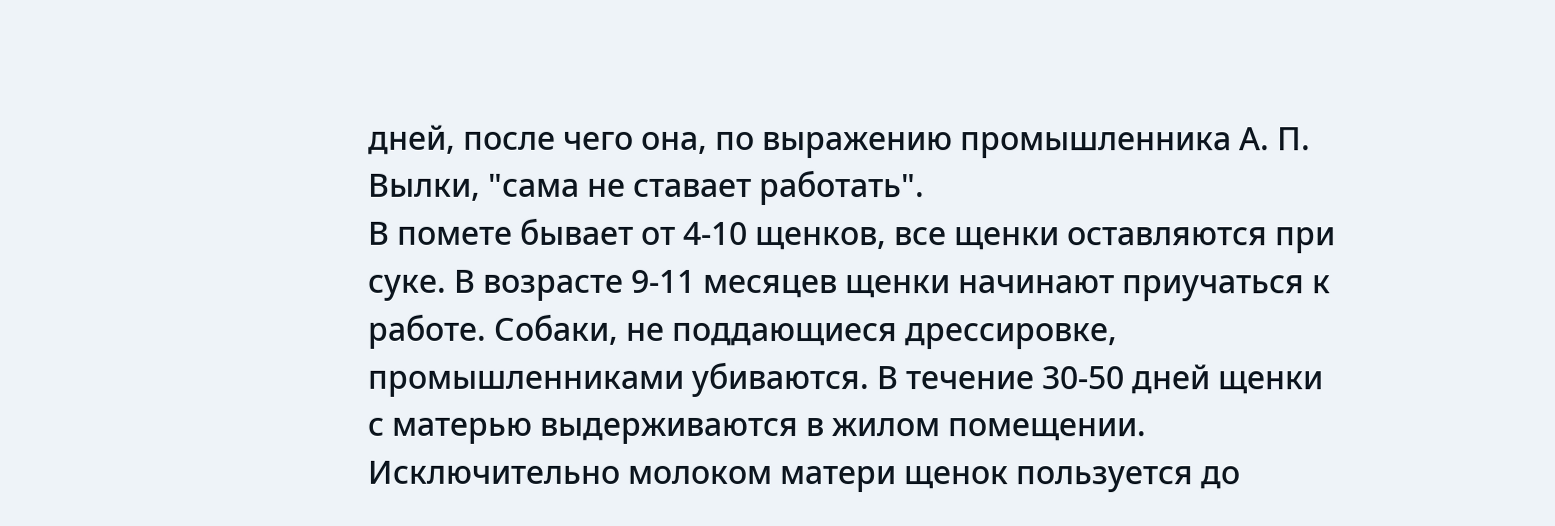дней, после чего она, по выражению промышленника А. П. Вылки, "сама не ставает работать".
В помете бывает от 4-10 щенков, все щенки оставляются при суке. В возрасте 9-11 месяцев щенки начинают приучаться к работе. Собаки, не поддающиеся дрессировке, промышленниками убиваются. В течение 30-50 дней щенки с матерью выдерживаются в жилом помещении. Исключительно молоком матери щенок пользуется до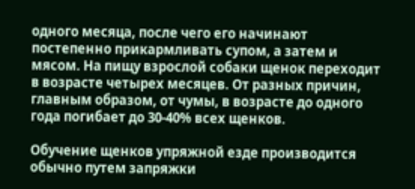одного месяца, после чего его начинают постепенно прикармливать супом, а затем и мясом. На пищу взрослой собаки щенок переходит в возрасте четырех месяцев. От разных причин, главным образом, от чумы, в возрасте до одного года погибает до 30-40% всех щенков.

Обучение щенков упряжной езде производится обычно путем запряжки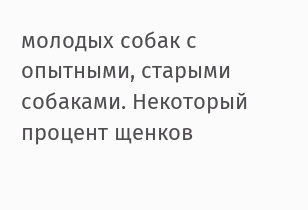молодых собак с опытными, старыми собаками. Некоторый процент щенков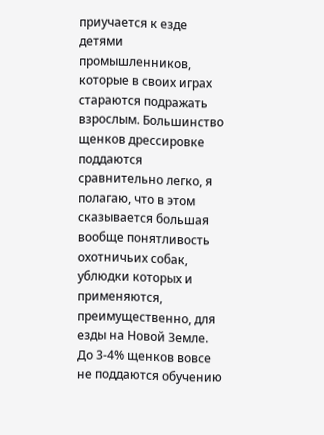приучается к езде детями промышленников, которые в своих играх стараются подражать взрослым. Большинство щенков дрессировке поддаются сравнительно легко, я полагаю, что в этом сказывается большая вообще понятливость охотничьих собак, ублюдки которых и применяются, преимущественно, для езды на Новой Земле. До 3-4% щенков вовсе не поддаются обучению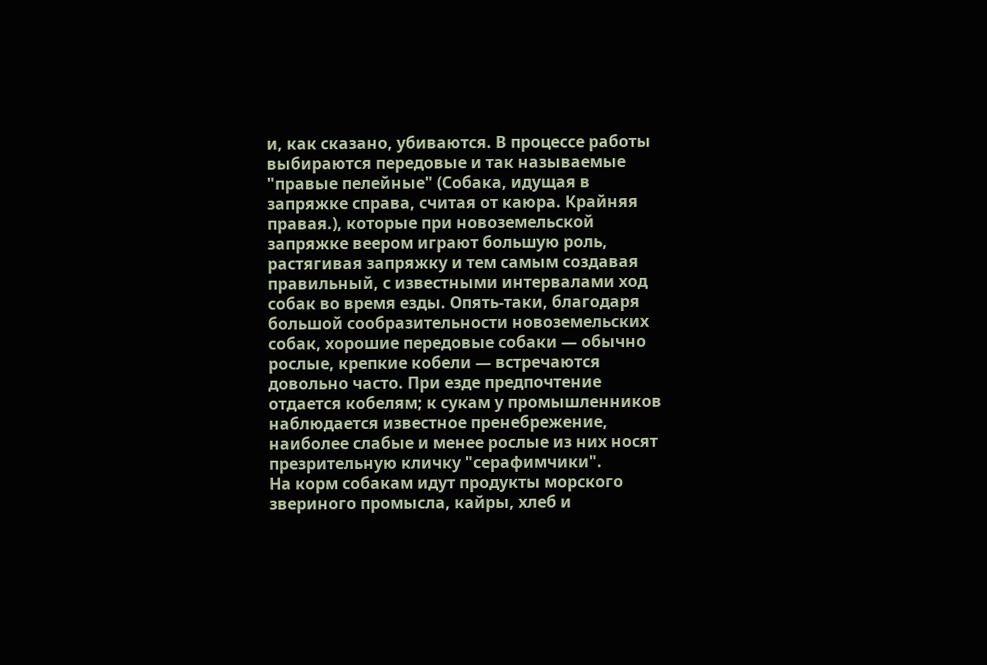и, как сказано, убиваются. В процессе работы выбираются передовые и так называемые "правые пелейные" (Собака, идущая в запряжке справа, считая от каюра. Крайняя правая.), которые при новоземельской запряжке веером играют большую роль, растягивая запряжку и тем самым создавая правильный, с известными интервалами ход собак во время езды. Опять-таки, благодаря большой сообразительности новоземельских собак, хорошие передовые собаки — обычно рослые, крепкие кобели — встречаются довольно часто. При езде предпочтение отдается кобелям; к сукам у промышленников наблюдается известное пренебрежение, наиболее слабые и менее рослые из них носят презрительную кличку "серафимчики".
На корм собакам идут продукты морского звериного промысла, кайры, хлеб и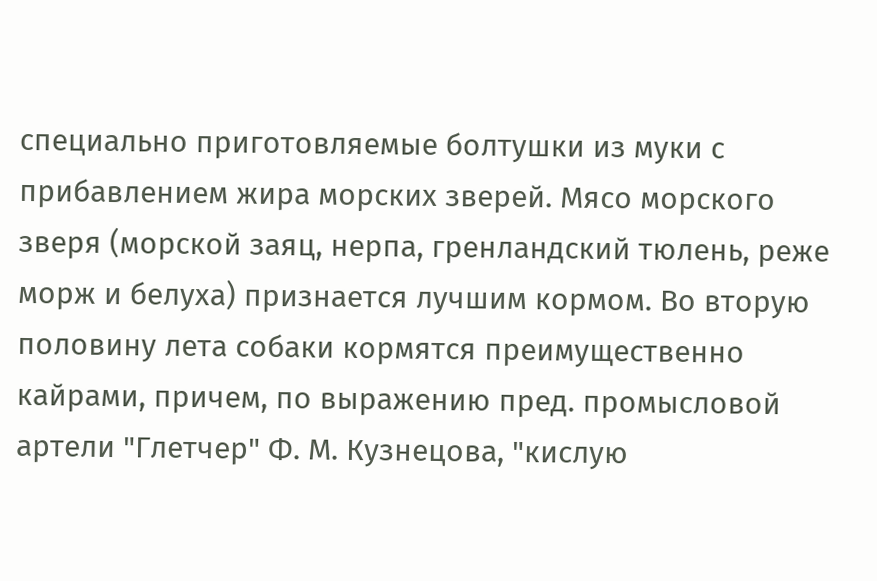специально приготовляемые болтушки из муки с прибавлением жира морских зверей. Мясо морского зверя (морской заяц, нерпа, гренландский тюлень, реже морж и белуха) признается лучшим кормом. Во вторую половину лета собаки кормятся преимущественно кайрами, причем, по выражению пред. промысловой артели "Глетчер" Ф. М. Кузнецова, "кислую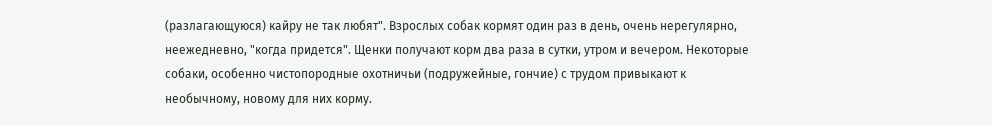(разлагающуюся) кайру не так любят". Взрослых собак кормят один раз в день, очень нерегулярно, неежедневно, "когда придется". Щенки получают корм два раза в сутки, утром и вечером. Некоторые собаки, особенно чистопородные охотничьи (подружейные, гончие) с трудом привыкают к необычному, новому для них корму.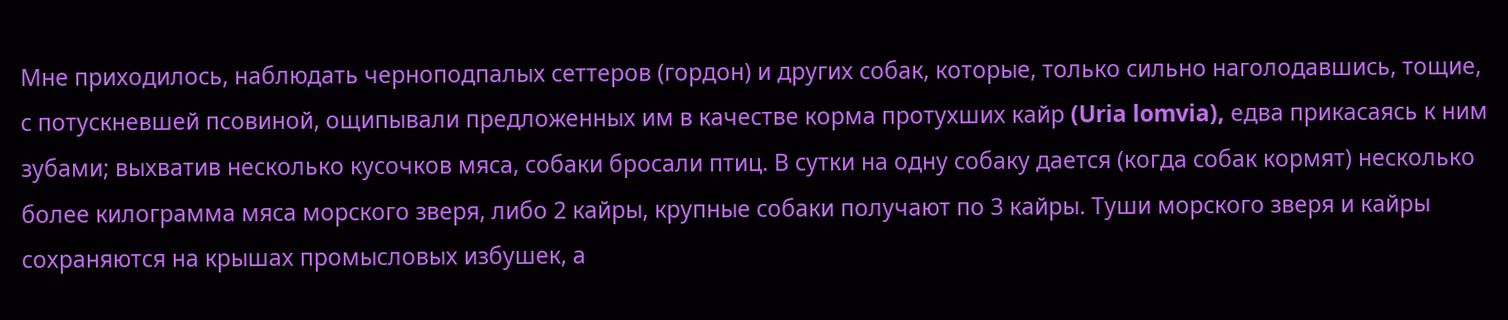Мне приходилось, наблюдать черноподпалых сеттеров (гордон) и других собак, которые, только сильно наголодавшись, тощие, с потускневшей псовиной, ощипывали предложенных им в качестве корма протухших кайр (Uria lomvia), едва прикасаясь к ним зубами; выхватив несколько кусочков мяса, собаки бросали птиц. В сутки на одну собаку дается (когда собак кормят) несколько более килограмма мяса морского зверя, либо 2 кайры, крупные собаки получают по 3 кайры. Туши морского зверя и кайры сохраняются на крышах промысловых избушек, а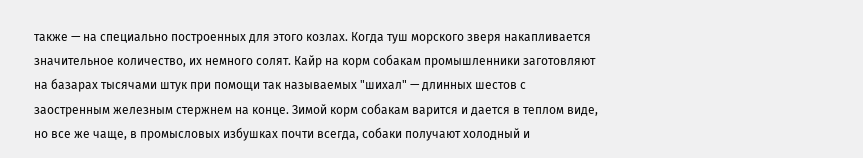также — на специально построенных для этого козлах. Когда туш морского зверя накапливается значительное количество, их немного солят. Кайр на корм собакам промышленники заготовляют на базарах тысячами штук при помощи так называемых "шихал" — длинных шестов с заостренным железным стержнем на конце. Зимой корм собакам варится и дается в теплом виде, но все же чаще, в промысловых избушках почти всегда, собаки получают холодный и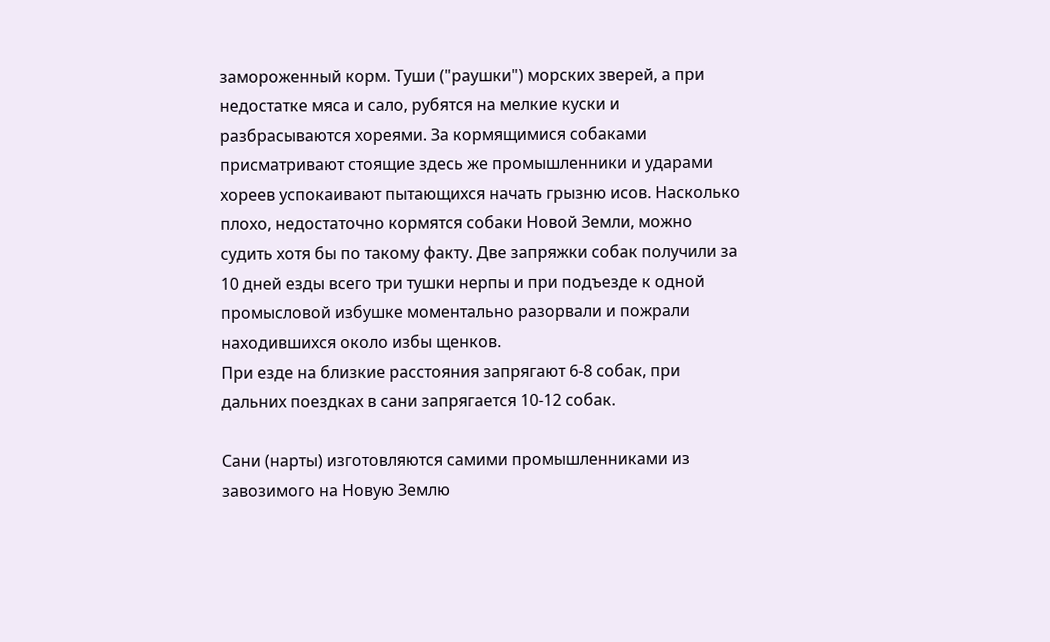замороженный корм. Туши ("раушки") морских зверей, а при недостатке мяса и сало, рубятся на мелкие куски и разбрасываются хореями. За кормящимися собаками присматривают стоящие здесь же промышленники и ударами хореев успокаивают пытающихся начать грызню исов. Насколько плохо, недостаточно кормятся собаки Новой Земли, можно судить хотя бы по такому факту. Две запряжки собак получили за 10 дней езды всего три тушки нерпы и при подъезде к одной промысловой избушке моментально разорвали и пожрали находившихся около избы щенков.
При езде на близкие расстояния запрягают 6-8 собак, при дальних поездках в сани запрягается 10-12 собак.

Сани (нарты) изготовляются самими промышленниками из завозимого на Новую Землю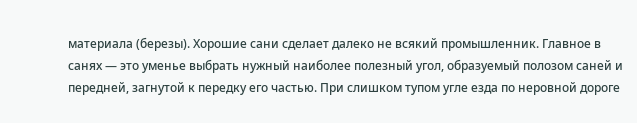материала (березы). Хорошие сани сделает далеко не всякий промышленник. Главное в санях — это уменье выбрать нужный наиболее полезный угол, образуемый полозом саней и передней, загнутой к передку его частью. При слишком тупом угле езда по неровной дороге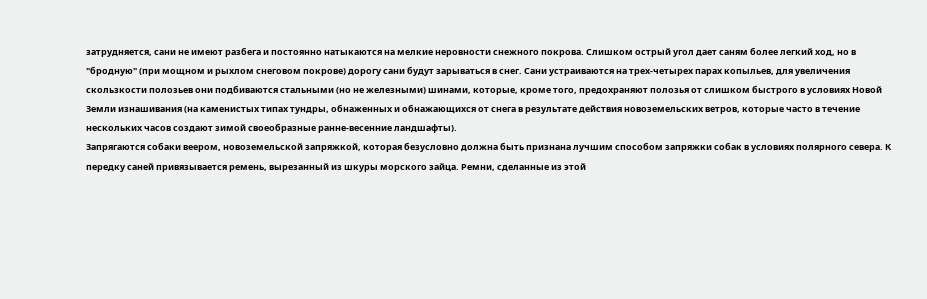затрудняется, сани не имеют разбега и постоянно натыкаются на мелкие неровности снежного покрова. Слишком острый угол дает саням более легкий ход, но в "бродную" (при мощном и рыхлом снеговом покрове) дорогу сани будут зарываться в снег. Сани устраиваются на трех-четырех парах копыльев, для увеличения скользкости полозьев они подбиваются стальными (но не железными) шинами, которые, кроме того, предохраняют полозья от слишком быстрого в условиях Новой Земли изнашивания (на каменистых типах тундры, обнаженных и обнажающихся от снега в результате действия новоземельских ветров, которые часто в течение нескольких часов создают зимой своеобразные ранне-весенние ландшафты).
Запрягаются собаки веером, новоземельской запряжкой, которая безусловно должна быть признана лучшим способом запряжки собак в условиях полярного севера. К передку саней привязывается ремень, вырезанный из шкуры морского зайца. Ремни, сделанные из этой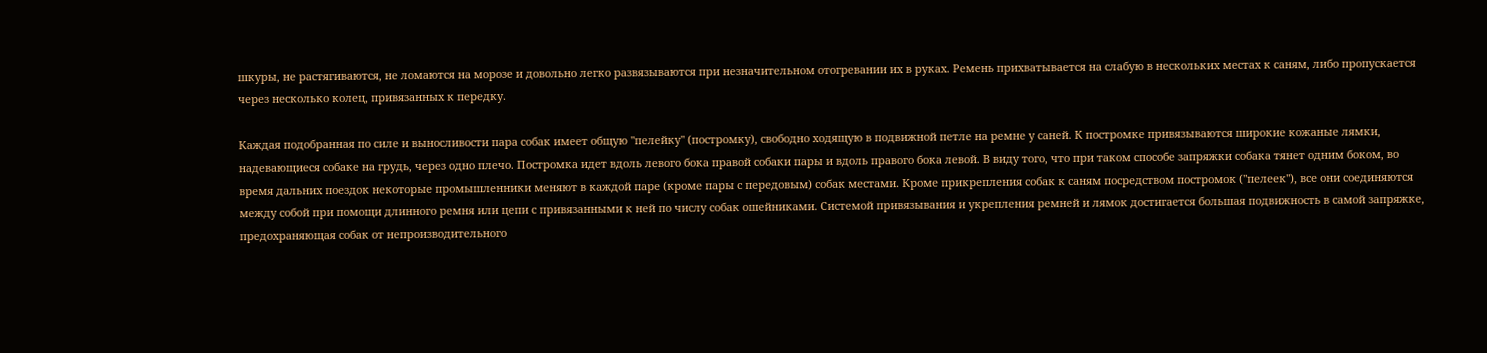шкуры, не растягиваются, не ломаются на морозе и довольно легко развязываются при незначительном отогревании их в руках. Ремень прихватывается на слабую в нескольких местах к саням, либо пропускается через несколько колец, привязанных к передку.

Каждая подобранная по силе и выносливости пара собак имеет общую "пелейку" (постромку), свободно ходящую в подвижной петле на ремне у саней. К постромке привязываются широкие кожаные лямки, надевающиеся собаке на грудь, через одно плечо. Постромка идет вдоль левого бока правой собаки пары и вдоль правого бока левой. В виду того, что при таком способе запряжки собака тянет одним боком, во время дальних поездок некоторые промышленники меняют в каждой паре (кроме пары с передовым) собак местами. Кроме прикрепления собак к саням посредством постромок ("пелеек"), все они соединяются между собой при помощи длинного ремня или цепи с привязанными к ней по числу собак ошейниками. Системой привязывания и укрепления ремней и лямок достигается большая подвижность в самой запряжке, предохраняющая собак от непроизводительного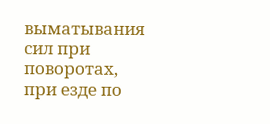выматывания сил при поворотах, при езде по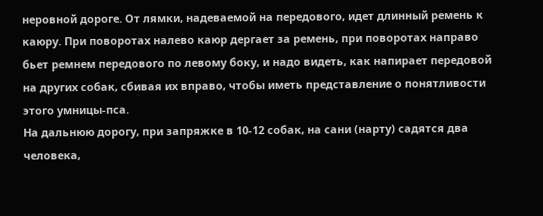неровной дороге. От лямки, надеваемой на передового, идет длинный ремень к каюру. При поворотах налево каюр дергает за ремень, при поворотах направо бьет ремнем передового по левому боку, и надо видеть, как напирает передовой на других собак, сбивая их вправо, чтобы иметь представление о понятливости этого умницы-пса.
На дальнюю дорогу, при запряжке в 10-12 собак, на сани (нарту) садятся два человека,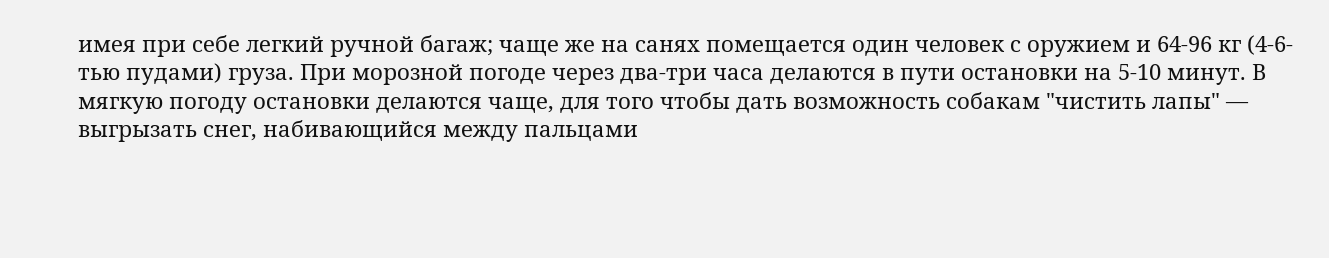имея при себе легкий ручной багаж; чаще же на санях помещается один человек с оружием и 64-96 кг (4-6-тью пудами) груза. При морозной погоде через два-три часа делаются в пути остановки на 5-10 минут. В мягкую погоду остановки делаются чаще, для того чтобы дать возможность собакам "чистить лапы" — выгрызать снег, набивающийся между пальцами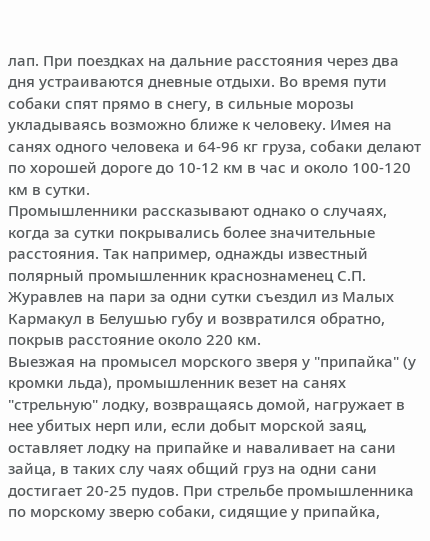лап. При поездках на дальние расстояния через два дня устраиваются дневные отдыхи. Во время пути собаки спят прямо в снегу, в сильные морозы укладываясь возможно ближе к человеку. Имея на санях одного человека и 64-96 кг груза, собаки делают по хорошей дороге до 10-12 км в час и около 100-120 км в сутки.
Промышленники рассказывают однако о случаях, когда за сутки покрывались более значительные расстояния. Так например, однажды известный полярный промышленник краснознаменец С.П. Журавлев на пари за одни сутки съездил из Малых Кармакул в Белушью губу и возвратился обратно, покрыв расстояние около 220 км.
Выезжая на промысел морского зверя у "припайка" (у кромки льда), промышленник везет на санях "стрельную" лодку, возвращаясь домой, нагружает в нее убитых нерп или, если добыт морской заяц, оставляет лодку на припайке и наваливает на сани зайца, в таких слу чаях общий груз на одни сани достигает 20-25 пудов. При стрельбе промышленника по морскому зверю собаки, сидящие у припайка,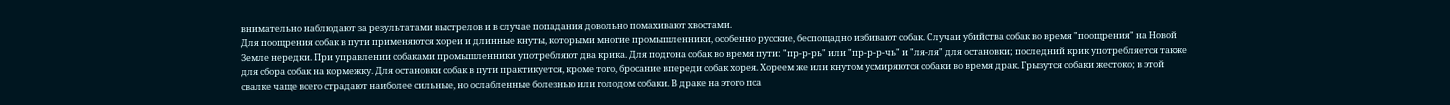внимательно наблюдают за результатами выстрелов и в случае попадания довольно помахивают хвостами.
Для поощрения собак в пути применяются хореи и длинные кнуты, которыми многие промышленники, особенно русские, беспощадно избивают собак. Случаи убийства собак во время "поощрения" на Новой Земле нередки. При управлении собаками промышленники употребляют два крика. Для подгона собак во время пути: "пр-р-рь" или "пр-р-р-чь" и "ля-ля" для остановки; последний крик употребляется также для сбора собак на кормежку. Для остановки собак в пути практикуется, кроме того, бросание впереди собак хорея. Хореем же или кнутом усмиряются собаки во время драк. Грызутся собаки жестоко; в этой свалке чаще всего страдают наиболее сильные, но ослабленные болезнью или голодом собаки. В драке на этого пса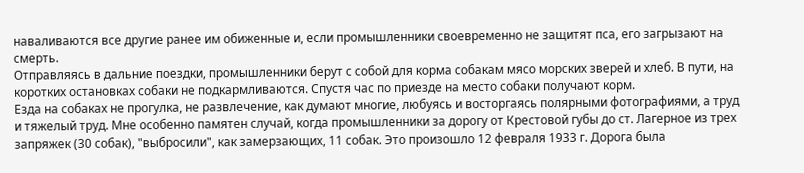наваливаются все другие ранее им обиженные и, если промышленники своевременно не защитят пса, его загрызают на смерть.
Отправляясь в дальние поездки, промышленники берут с собой для корма собакам мясо морских зверей и хлеб. В пути, на коротких остановках собаки не подкармливаются. Спустя час по приезде на место собаки получают корм.
Езда на собаках не прогулка, не развлечение, как думают многие, любуясь и восторгаясь полярными фотографиями, а труд и тяжелый труд. Мне особенно памятен случай, когда промышленники за дорогу от Крестовой губы до ст. Лагерное из трех запряжек (30 собак), "выбросили", как замерзающих, 11 собак. Это произошло 12 февраля 1933 г. Дорога была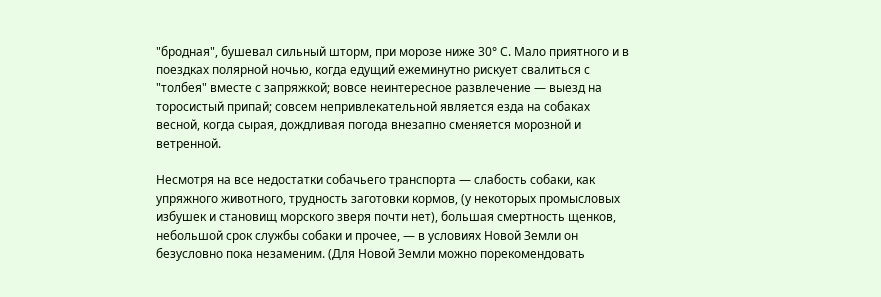"бродная", бушевал сильный шторм, при морозе ниже 30° С. Мало приятного и в поездках полярной ночью, когда едущий ежеминутно рискует свалиться с "толбея" вместе с запряжкой; вовсе неинтересное развлечение — выезд на торосистый припай; совсем непривлекательной является езда на собаках весной, когда сырая, дождливая погода внезапно сменяется морозной и ветренной.

Несмотря на все недостатки собачьего транспорта — слабость собаки, как упряжного животного, трудность заготовки кормов, (у некоторых промысловых избушек и становищ морского зверя почти нет), большая смертность щенков, небольшой срок службы собаки и прочее, — в условиях Новой Земли он безусловно пока незаменим. (Для Новой Земли можно порекомендовать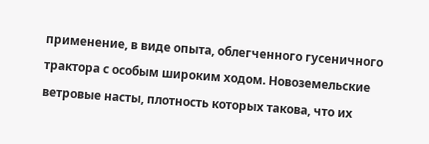применение, в виде опыта, облегченного гусеничного трактора с особым широким ходом. Новоземельские ветровые насты, плотность которых такова, что их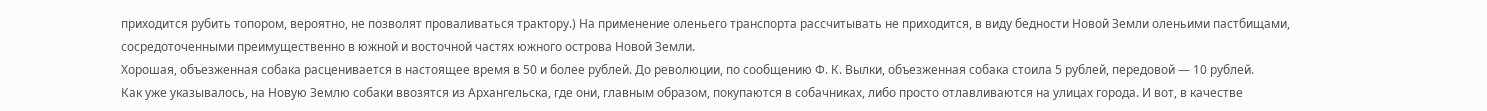приходится рубить топором, вероятно, не позволят проваливаться трактору.) На применение оленьего транспорта рассчитывать не приходится, в виду бедности Новой Земли оленьими пастбищами, сосредоточенными преимущественно в южной и восточной частях южного острова Новой Земли.
Хорошая, объезженная собака расценивается в настоящее время в 50 и более рублей. До революции, по сообщению Ф. К. Вылки, объезженная собака стоила 5 рублей, передовой — 10 рублей.
Как уже указывалось, на Новую Землю собаки ввозятся из Архангельска, где они, главным образом, покупаются в собачниках, либо просто отлавливаются на улицах города. И вот, в качестве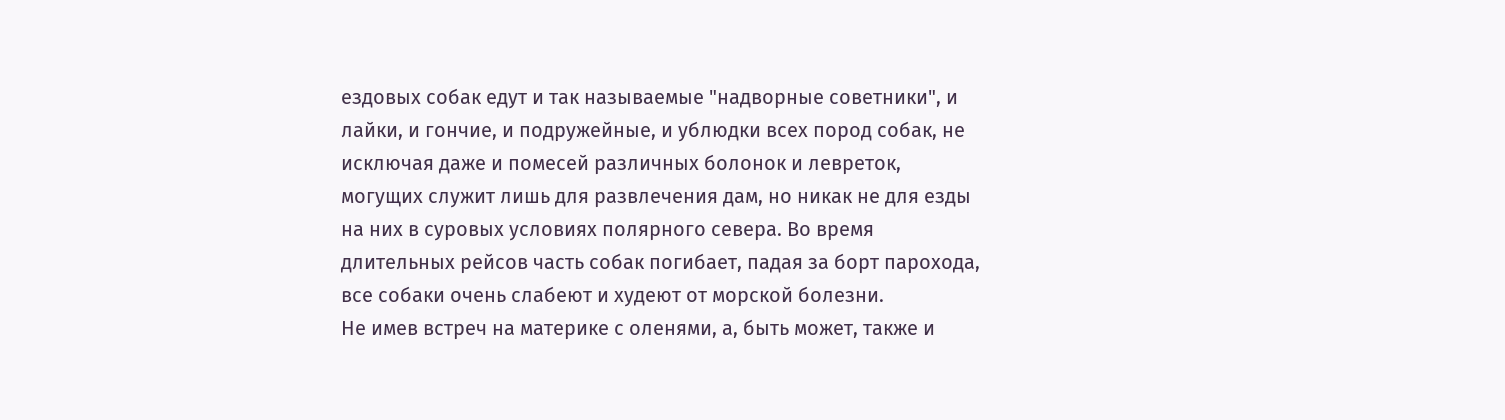ездовых собак едут и так называемые "надворные советники", и лайки, и гончие, и подружейные, и ублюдки всех пород собак, не исключая даже и помесей различных болонок и левреток, могущих служит лишь для развлечения дам, но никак не для езды на них в суровых условиях полярного севера. Во время длительных рейсов часть собак погибает, падая за борт парохода, все собаки очень слабеют и худеют от морской болезни.
Не имев встреч на материке с оленями, а, быть может, также и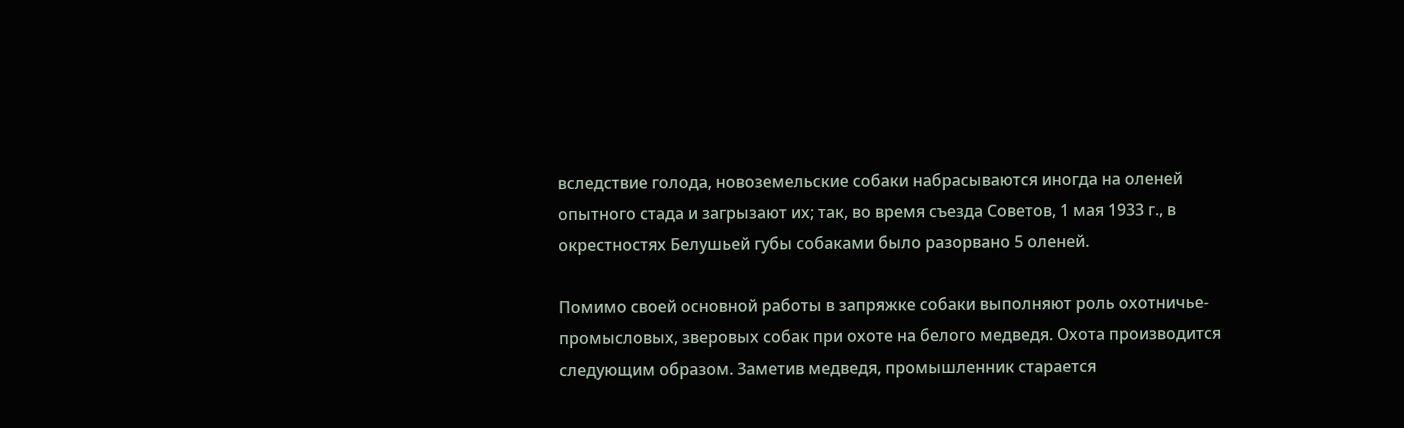вследствие голода, новоземельские собаки набрасываются иногда на оленей опытного стада и загрызают их; так, во время съезда Советов, 1 мая 1933 г., в окрестностях Белушьей губы собаками было разорвано 5 оленей.

Помимо своей основной работы в запряжке собаки выполняют роль охотничье-промысловых, зверовых собак при охоте на белого медведя. Охота производится следующим образом. Заметив медведя, промышленник старается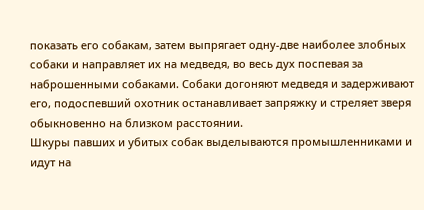показать его собакам, затем выпрягает одну-две наиболее злобных собаки и направляет их на медведя, во весь дух поспевая за наброшенными собаками. Собаки догоняют медведя и задерживают его, подоспевший охотник останавливает запряжку и стреляет зверя обыкновенно на близком расстоянии.
Шкуры павших и убитых собак выделываются промышленниками и идут на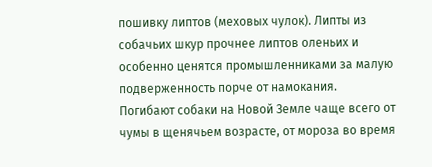пошивку липтов (меховых чулок). Липты из собачьих шкур прочнее липтов оленьих и особенно ценятся промышленниками за малую подверженность порче от намокания.
Погибают собаки на Новой Земле чаще всего от чумы в щенячьем возрасте, от мороза во время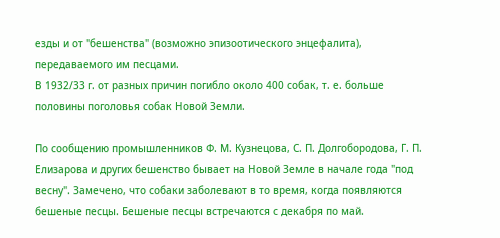езды и от "бешенства" (возможно эпизоотического энцефалита), передаваемого им песцами.
В 1932/33 г. от разных причин погибло около 400 собак, т. е. больше половины поголовья собак Новой Земли.

По сообщению промышленников Ф. М. Кузнецова, С. П. Долгобородова, Г. П. Елизарова и других бешенство бывает на Новой Земле в начале года "под весну". Замечено, что собаки заболевают в то время, когда появляются бешеные песцы. Бешеные песцы встречаются с декабря по май.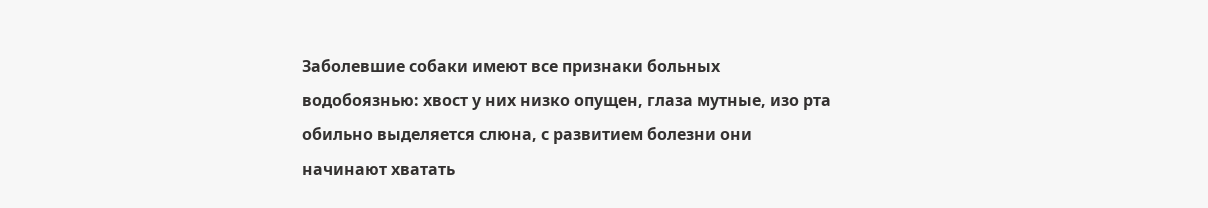Заболевшие собаки имеют все признаки больных водобоязнью: хвост у них низко опущен, глаза мутные, изо рта обильно выделяется слюна, с развитием болезни они начинают хватать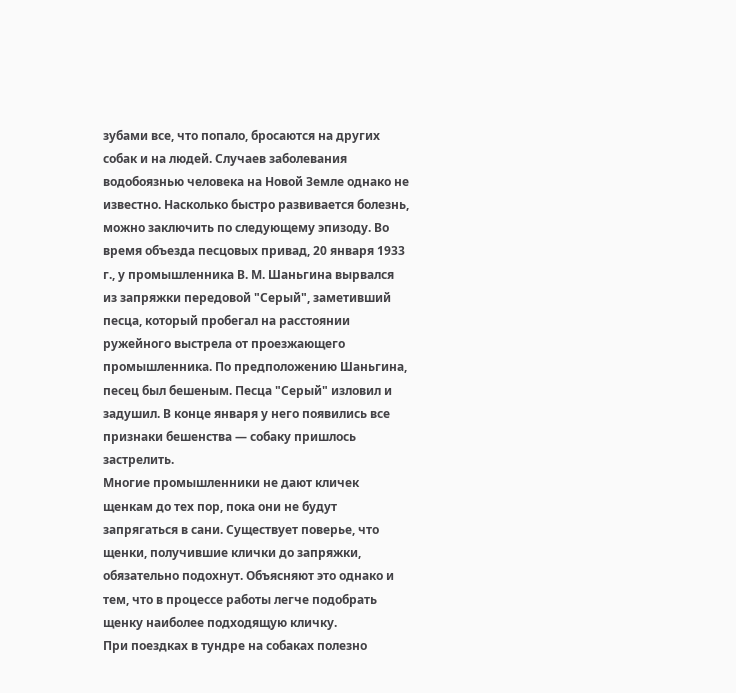зубами все, что попало, бросаются на других собак и на людей. Случаев заболевания водобоязнью человека на Новой Земле однако не известно. Насколько быстро развивается болезнь, можно заключить по следующему эпизоду. Во время объезда песцовых привад, 20 января 1933 г., у промышленника В. М. Шаньгина вырвался из запряжки передовой "Серый", заметивший песца, который пробегал на расстоянии ружейного выстрела от проезжающего промышленника. По предположению Шаньгина, песец был бешеным. Песца "Серый" изловил и задушил. В конце января у него появились все признаки бешенства — собаку пришлось застрелить.
Многие промышленники не дают кличек щенкам до тех пор, пока они не будут запрягаться в сани. Существует поверье, что щенки, получившие клички до запряжки, обязательно подохнут. Объясняют это однако и тем, что в процессе работы легче подобрать щенку наиболее подходящую кличку.
При поездках в тундре на собаках полезно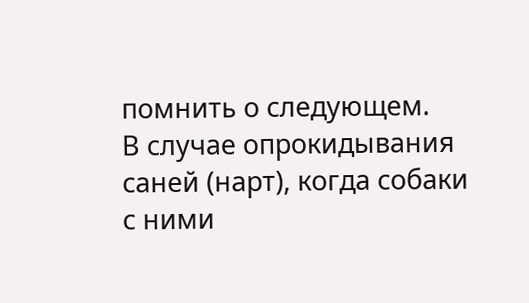помнить о следующем.
В случае опрокидывания саней (нарт), когда собаки с ними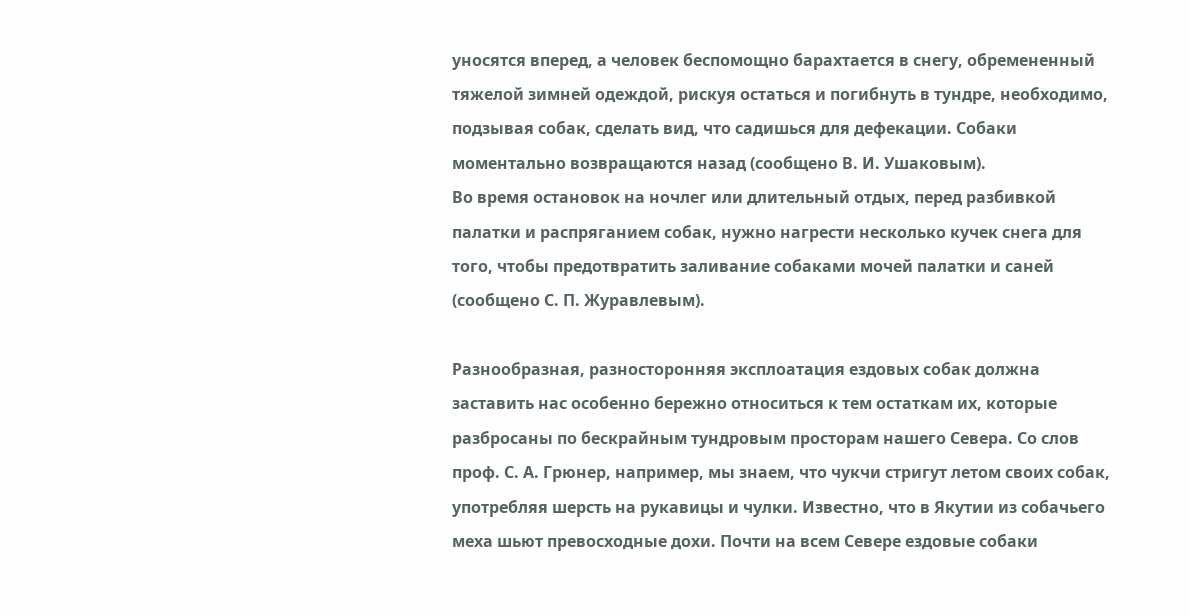уносятся вперед, а человек беспомощно барахтается в снегу, обремененный тяжелой зимней одеждой, рискуя остаться и погибнуть в тундре, необходимо, подзывая собак, сделать вид, что садишься для дефекации. Собаки моментально возвращаются назад (сообщено В. И. Ушаковым).
Во время остановок на ночлег или длительный отдых, перед разбивкой палатки и распряганием собак, нужно нагрести несколько кучек снега для того, чтобы предотвратить заливание собаками мочей палатки и саней (сообщено С. П. Журавлевым).

Разнообразная, разносторонняя эксплоатация ездовых собак должна заставить нас особенно бережно относиться к тем остаткам их, которые разбросаны по бескрайным тундровым просторам нашего Севера. Со слов проф. С. А. Грюнер, например, мы знаем, что чукчи стригут летом своих собак, употребляя шерсть на рукавицы и чулки. Известно, что в Якутии из собачьего меха шьют превосходные дохи. Почти на всем Севере ездовые собаки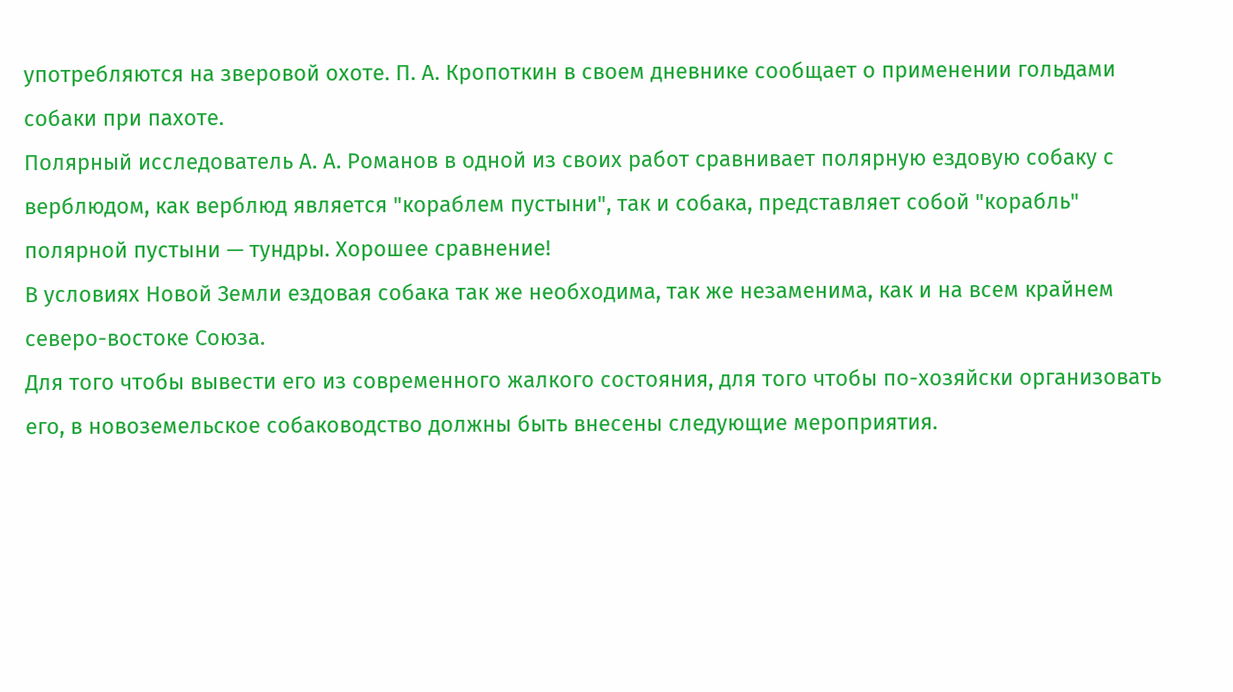употребляются на зверовой охоте. П. А. Кропоткин в своем дневнике сообщает о применении гольдами собаки при пахоте.
Полярный исследователь А. А. Романов в одной из своих работ сравнивает полярную ездовую собаку с верблюдом, как верблюд является "кораблем пустыни", так и собака, представляет собой "корабль" полярной пустыни — тундры. Хорошее сравнение!
В условиях Новой Земли ездовая собака так же необходима, так же незаменима, как и на всем крайнем северо-востоке Союза.
Для того чтобы вывести его из современного жалкого состояния, для того чтобы по-хозяйски организовать его, в новоземельское собаководство должны быть внесены следующие мероприятия.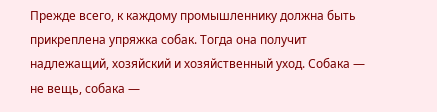Прежде всего, к каждому промышленнику должна быть прикреплена упряжка собак. Тогда она получит надлежащий, хозяйский и хозяйственный уход. Собака — не вещь, собака —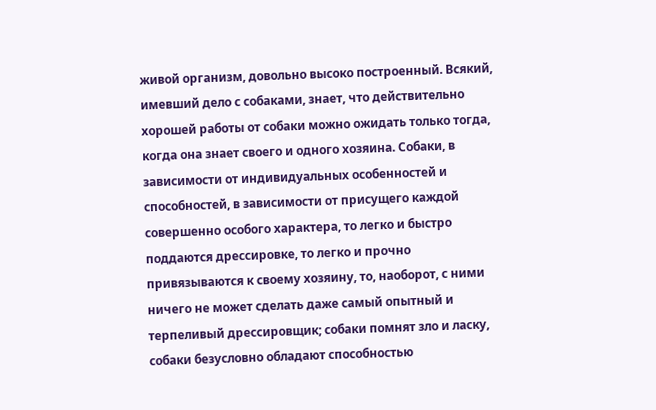живой организм, довольно высоко построенный. Всякий, имевший дело с собаками, знает, что действительно хорошей работы от собаки можно ожидать только тогда, когда она знает своего и одного хозяина. Собаки, в зависимости от индивидуальных особенностей и способностей, в зависимости от присущего каждой совершенно особого характера, то легко и быстро поддаются дрессировке, то легко и прочно привязываются к своему хозяину, то, наоборот, с ними ничего не может сделать даже самый опытный и терпеливый дрессировщик; собаки помнят зло и ласку, собаки безусловно обладают способностью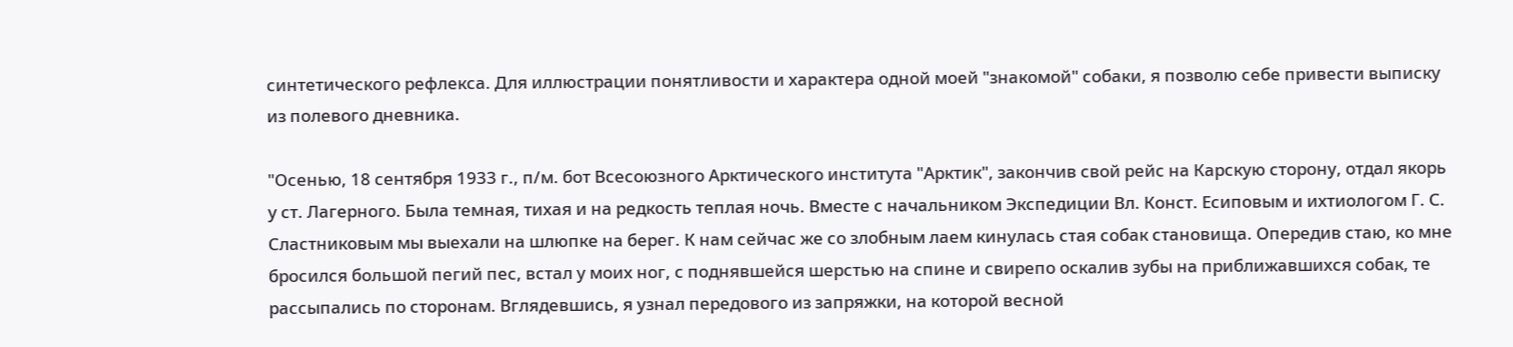синтетического рефлекса. Для иллюстрации понятливости и характера одной моей "знакомой" собаки, я позволю себе привести выписку из полевого дневника.

"Осенью, 18 сентября 1933 г., п/м. бот Всесоюзного Арктического института "Арктик", закончив свой рейс на Карскую сторону, отдал якорь у ст. Лагерного. Была темная, тихая и на редкость теплая ночь. Вместе с начальником Экспедиции Вл. Конст. Есиповым и ихтиологом Г. С. Сластниковым мы выехали на шлюпке на берег. К нам сейчас же со злобным лаем кинулась стая собак становища. Опередив стаю, ко мне бросился большой пегий пес, встал у моих ног, с поднявшейся шерстью на спине и свирепо оскалив зубы на приближавшихся собак, те рассыпались по сторонам. Вглядевшись, я узнал передового из запряжки, на которой весной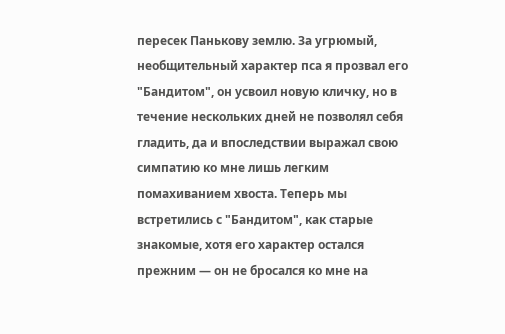пересек Панькову землю. За угрюмый, необщительный характер пса я прозвал его "Бандитом", он усвоил новую кличку, но в течение нескольких дней не позволял себя гладить, да и впоследствии выражал свою симпатию ко мне лишь легким помахиванием хвоста. Теперь мы встретились с "Бандитом", как старые знакомые, хотя его характер остался прежним — он не бросался ко мне на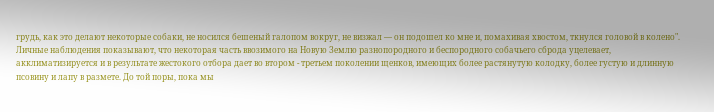грудь, как это делают некоторые собаки, не носился бешеный галопом вокруг, не визжал — он подошел ко мне и, помахивая хвостом, ткнулся головой в колено".
Личные наблюдения показывают, что некоторая часть ввозимого на Новую Землю разнопородного и беспородного собачьего сброда уцелевает, акклиматизируется и в результате жестокого отбора дает во втором - третьем поколении щенков, имеющих более растянутую колодку, более густую и длинную псовину и лапу в размете. До той поры, пока мы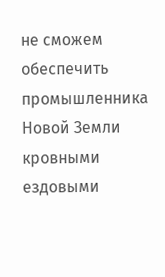не сможем обеспечить промышленника Новой Земли кровными ездовыми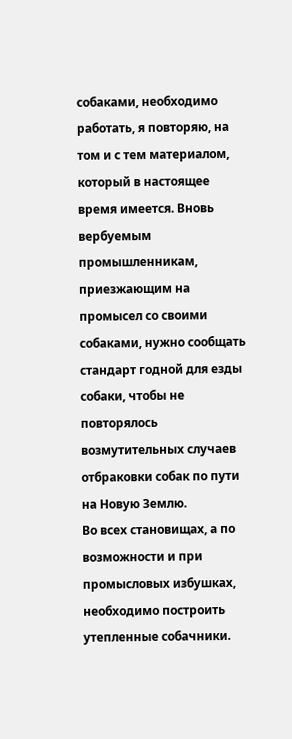собаками, необходимо работать, я повторяю, на том и с тем материалом, который в настоящее время имеется. Вновь вербуемым промышленникам, приезжающим на промысел со своими собаками, нужно сообщать стандарт годной для езды собаки, чтобы не повторялось возмутительных случаев отбраковки собак по пути на Новую Землю.
Во всех становищах, а по возможности и при промысловых избушках, необходимо построить утепленные собачники.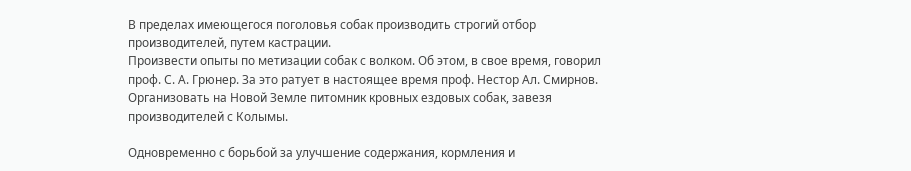В пределах имеющегося поголовья собак производить строгий отбор производителей, путем кастрации.
Произвести опыты по метизации собак с волком. Об этом, в свое время, говорил проф. С. А. Грюнер. За это ратует в настоящее время проф. Нестор Ал. Смирнов.
Организовать на Новой Земле питомник кровных ездовых собак, завезя производителей с Колымы.

Одновременно с борьбой за улучшение содержания, кормления и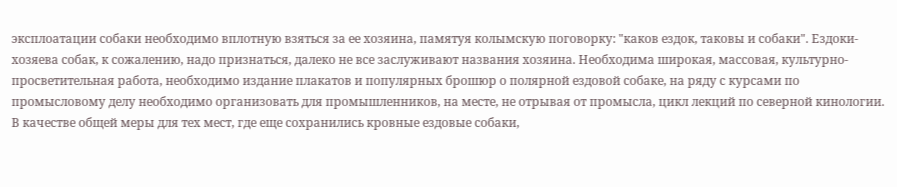эксплоатации собаки необходимо вплотную взяться за ее хозяина, памятуя колымскую поговорку: "каков ездок, таковы и собаки". Ездоки-хозяева собак, к сожалению, надо признаться, далеко не все заслуживают названия хозяина. Необходима широкая, массовая, культурно-просветительная работа, необходимо издание плакатов и популярных брошюр о полярной ездовой собаке, на ряду с курсами по промысловому делу необходимо организовать для промышленников, на месте, не отрывая от промысла, цикл лекций по северной кинологии.
В качестве общей меры для тех мест, где еще сохранились кровные ездовые собаки,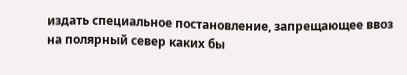издать специальное постановление, запрещающее ввоз на полярный север каких бы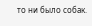то ни было собак.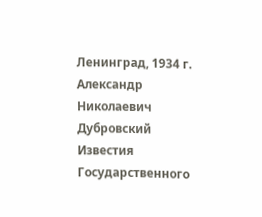Ленинград, 1934 г.
Александр Николаевич Дубровский
Известия Государственного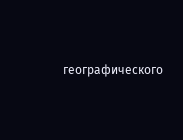географического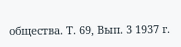общества. Т. 69, Вып. 3 1937 г.